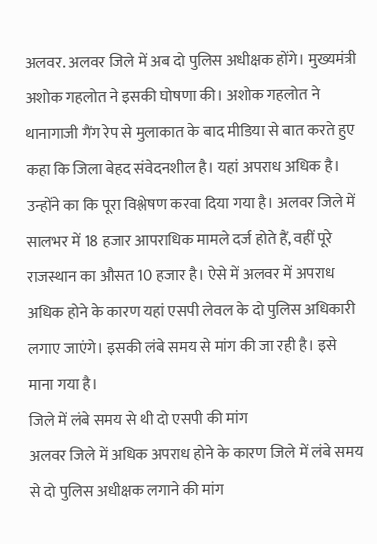अलवर. अलवर जिले में अब दो पुलिस अधीक्षक होंगे। मुख्यमंत्री अशोक गहलोत ने इसकी घोषणा की। अशोक गहलोत ने थानागाजी गैंग रेप से मुलाकात के बाद मीडिया से बात करते हुए कहा कि जिला बेहद संवेदनशील है। यहां अपराध अधिक है। उन्होंने का कि पूरा विश्लेषण करवा दिया गया है। अलवर जिले में सालभर में 18 हजार आपराधिक मामले दर्ज होते हैं, वहीं पूरे राजस्थान का औसत 10 हजार है। ऐसे में अलवर में अपराध अधिक होने के कारण यहां एसपी लेवल के दो पुलिस अधिकारी लगाए जाएंगे। इसकी लंबे समय से मांग की जा रही है। इसे माना गया है।
जिले में लंबे समय से थी दो एसपी की मांग
अलवर जिले में अधिक अपराध होने के कारण जिले में लंबे समय से दो पुलिस अधीक्षक लगाने की मांग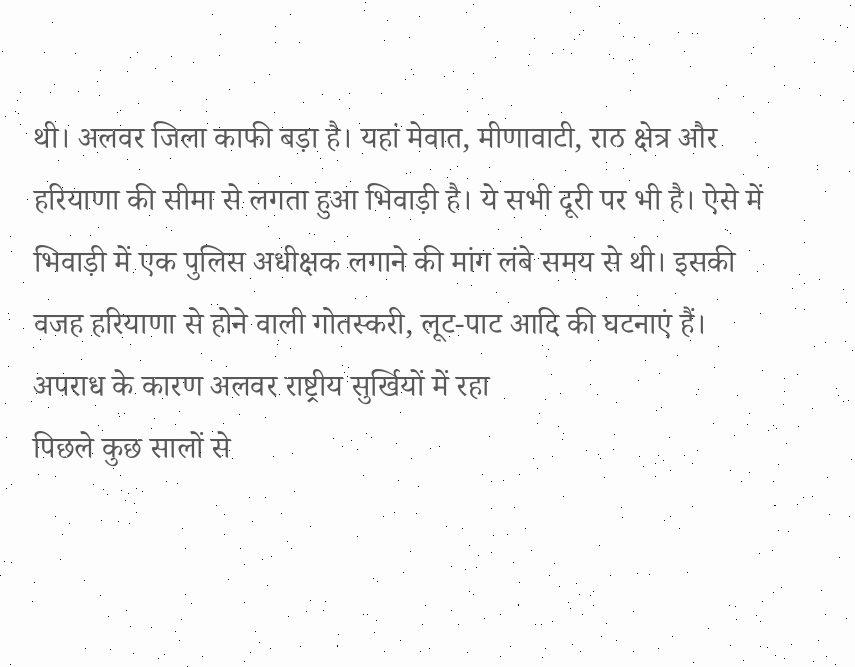थी। अलवर जिला काफी बड़ा है। यहां मेवात, मीणावाटी, राठ क्षेत्र और हरियाणा की सीमा से लगता हुआ भिवाड़ी है। ये सभी दूरी पर भी है। ऐसे में भिवाड़ी में एक पुलिस अधीक्षक लगाने की मांग लंबे समय से थी। इसकी वजह हरियाणा से होने वाली गोतस्करी, लूट-पाट आदि की घटनाएं हैं।
अपराध के कारण अलवर राष्ट्रीय सुर्खियों में रहा
पिछले कुछ सालों से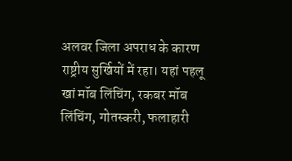अलवर जिला अपराध के कारण राष्ट्रीय सुर्खियों में रहा। यहां पहलू खां मॉब लिंचिंग, रकबर मॉब लिंचिंग, गोतस्करी, फलाहारी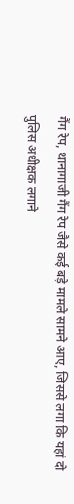गैंग रेप, थानागाजी गैंग रेप जैसे कई बड़े मामले सामने आए, जिससे लगा कि यहां दो पुलिस अधीक्षक लगाने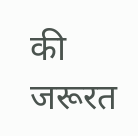की जरूरत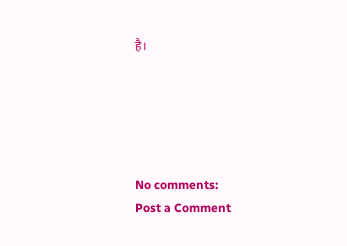है।





No comments:
Post a Comment